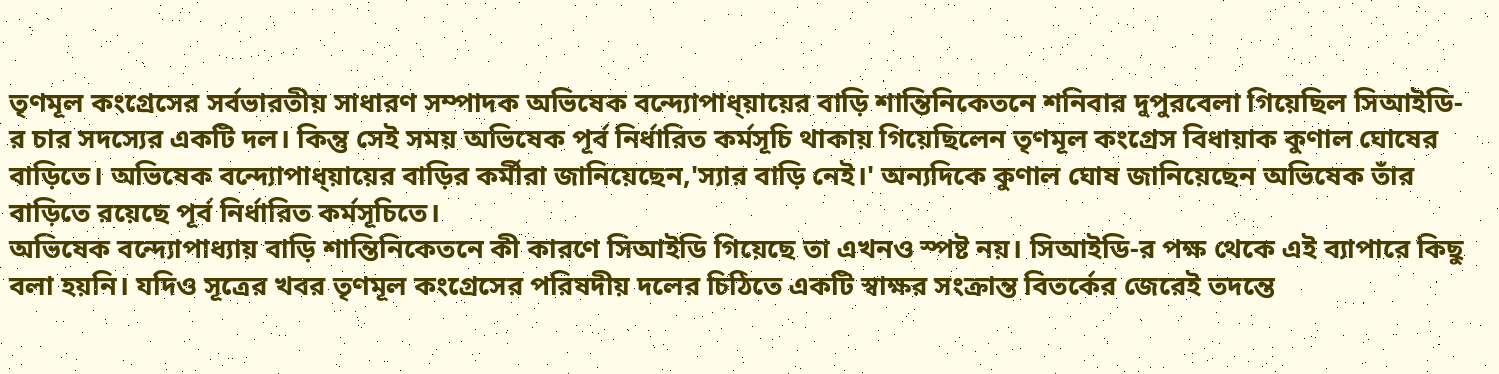তৃণমূল কংগ্রেসের সর্বভারতীয় সাধারণ সম্পাদক অভিষেক বন্দ্যোপাধ্য়ায়ের বাড়ি শান্তিনিকেতনে শনিবার দুপুরবেলা গিয়েছিল সিআইডি-র চার সদস্যের একটি দল। কিন্তু সেই সময় অভিষেক পূর্ব নির্ধারিত কর্মসূচি থাকায় গিয়েছিলেন তৃণমূল কংগ্রেস বিধায়াক কুণাল ঘোষের বাড়িতে। অভিষেক বন্দ্যোপাধ্য়ায়ের বাড়ির কর্মীরা জানিয়েছেন,'স্যার বাড়ি নেই।' অন্যদিকে কুণাল ঘোষ জানিয়েছেন অভিষেক তাঁর বাড়িতে রয়েছে পূর্ব নির্ধারিত কর্মসূচিতে।
অভিষেক বন্দ্যোপাধ্যায় বাড়ি শান্তিনিকেতনে কী কারণে সিআইডি গিয়েছে তা এখনও স্পষ্ট নয়। সিআইডি-র পক্ষ থেকে এই ব্যাপারে কিছু বলা হয়নি। যদিও সূত্রের খবর তৃণমূল কংগ্রেসের পরিষদীয় দলের চিঠিতে একটি স্বাক্ষর সংক্রান্ত বিতর্কের জেরেই তদন্তে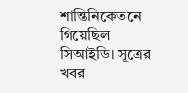শান্তিনিকেতনে গিয়েছিল সিআইডি। সূত্রের খবর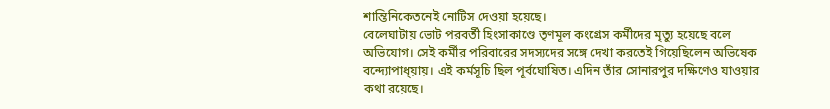শান্তিনিকেতনেই নোটিস দেওয়া হয়েছে।
বেলেঘাটায় ভোট পরবর্তী হিংসাকাণ্ডে তৃণমূল কংগ্রেস কর্মীদের মৃত্যু হয়েছে বলে অভিযোগ। সেই কর্মীর পরিবারের সদস্যদের সঙ্গে দেখা করতেই গিয়েছিলেন অভিষেক বন্দ্যোপাধ্য়ায়। এই কর্মসূচি ছিল পূর্বঘোষিত। এদিন তাঁর সোনারপুর দক্ষিণেও যাওয়ার কথা রয়েছে।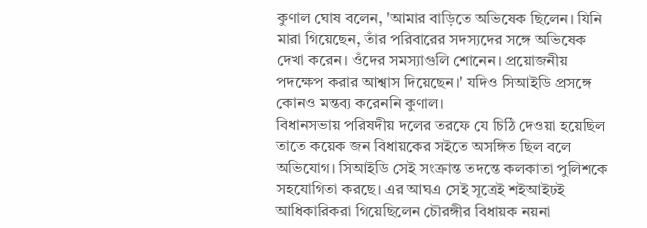কুণাল ঘোষ বলেন, 'আমার বাড়িতে অভিষেক ছিলেন। যিনি মারা গিয়েছেন, তাঁর পরিবারের সদস্যদের সঙ্গে অভিষেক দেখা করেন। ওঁদের সমস্যাগুলি শোনেন। প্রয়োজনীয় পদক্ষেপ করার আশ্বাস দিয়েছেন।' যদিও সিআইডি প্রসঙ্গে কোনও মন্তব্য করেননি কুণাল।
বিধানসভায় পরিষদীয় দলের তরফে যে চিঠি দেওয়া হয়েছিল তাতে কয়েক জন বিধায়কের সইতে অসঙ্গিত ছিল বলে অভিযোগ। সিআইডি সেই সংক্রান্ত তদন্তে কলকাতা পুলিশকে সহযোগিতা করছে। এর আঘএ সেই সূত্রেই শইআইঢই আধিকারিকরা গিয়েছিলেন চৌরঙ্গীর বিধায়ক নয়না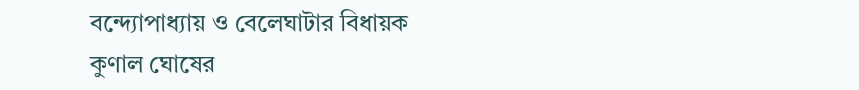বন্দ্যোপাধ্যায় ও বেলেঘাটার বিধায়ক কুণাল ঘোষের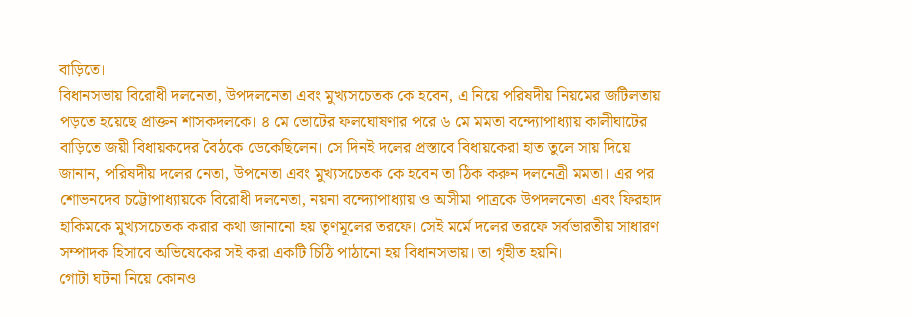বাড়িতে।
বিধানসভায় বিরোধী দলনেতা, উপদলনেতা এবং মুখ্যসচেতক কে হবেন, এ নিয়ে পরিষদীয় নিয়মের জটিলতায় পড়তে হয়েছে প্রাক্তন শাসকদলকে। ৪ মে ভোটের ফলঘোষণার পরে ৬ মে মমতা বন্দ্যোপাধ্যায় কালীঘাটের বাড়িতে জয়ী বিধায়কদের বৈঠকে ডেকেছিলেন। সে দিনই দলের প্রস্তাবে বিধায়কেরা হাত তুলে সায় দিয়ে জানান, পরিষদীয় দলের নেতা, উপনেতা এবং মুখ্যসচেতক কে হবেন তা ঠিক করুন দলনেত্রী মমতা। এর পর শোভনদেব চট্টোপাধ্যায়কে বিরোধী দলনেতা, নয়না বন্দ্যোপাধ্যায় ও অসীমা পাত্রকে উপদলনেতা এবং ফিরহাদ হাকিমকে মুখ্যসচেতক করার কথা জানানো হয় তৃণমূলের তরফে। সেই মর্মে দলের তরফে সর্বভারতীয় সাধারণ সম্পাদক হিসাবে অভিষেকের সই করা একটি চিঠি পাঠানো হয় বিধানসভায়। তা গৃহীত হয়নি।
গোটা ঘটনা নিয়ে কোনও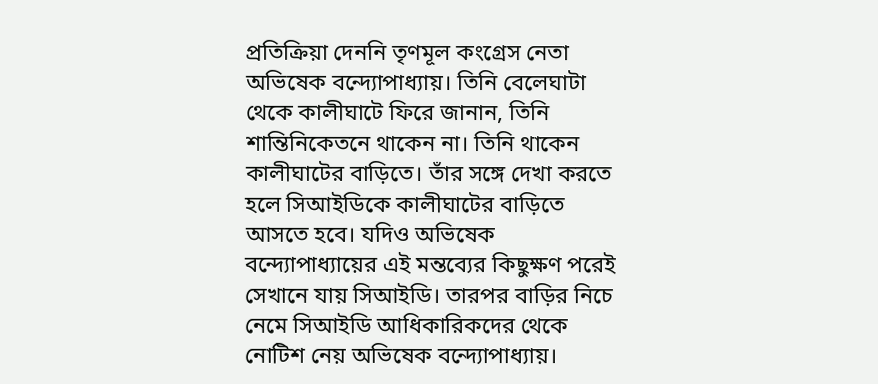প্রতিক্রিয়া দেননি তৃণমূল কংগ্রেস নেতা অভিষেক বন্দ্যোপাধ্যায়। তিনি বেলেঘাটা থেকে কালীঘাটে ফিরে জানান, তিনি শান্তিনিকেতনে থাকেন না। তিনি থাকেন কালীঘাটের বাড়িতে। তাঁর সঙ্গে দেখা করতে হলে সিআইডিকে কালীঘাটের বাড়িতে আসতে হবে। যদিও অভিষেক বন্দ্যোপাধ্যায়ের এই মন্তব্যের কিছুক্ষণ পরেই সেখানে যায় সিআইডি। তারপর বাড়ির নিচে নেমে সিআইডি আধিকারিকদের থেকে নোটিশ নেয় অভিষেক বন্দ্যোপাধ্যায়।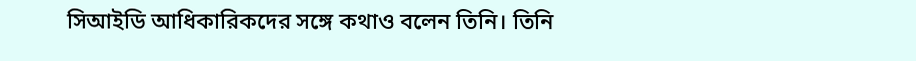সিআইডি আধিকারিকদের সঙ্গে কথাও বলেন তিনি। তিনি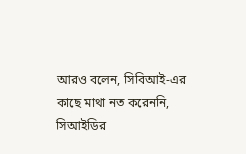আরও বলেন, সিবিআই-এর কাছে মাথা নত করেননি, সিআইডির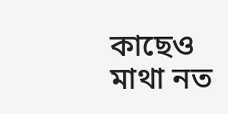কাছেও মাথা নত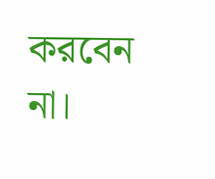করবেন না।